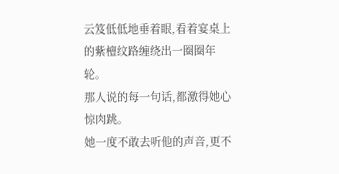云笈低低地垂着眼,看着宴桌上的紫檀纹路缠绕出一圈圈年轮。
那人说的每一句话,都激得她心惊肉跳。
她一度不敢去听他的声音,更不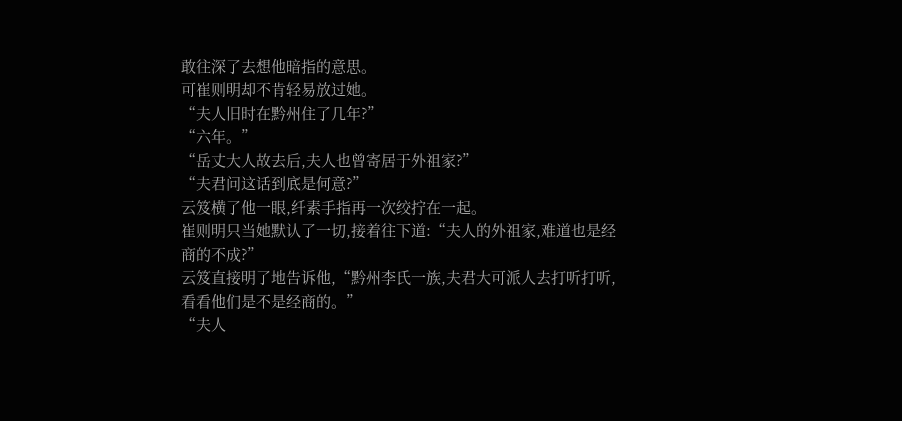敢往深了去想他暗指的意思。
可崔则明却不肯轻易放过她。
“夫人旧时在黔州住了几年?”
“六年。”
“岳丈大人故去后,夫人也曾寄居于外祖家?”
“夫君问这话到底是何意?”
云笈横了他一眼,纤素手指再一次绞拧在一起。
崔则明只当她默认了一切,接着往下道:“夫人的外祖家,难道也是经商的不成?”
云笈直接明了地告诉他,“黔州李氏一族,夫君大可派人去打听打听,看看他们是不是经商的。”
“夫人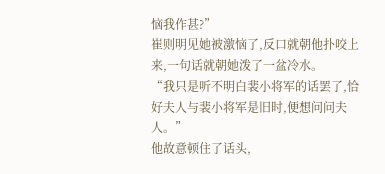恼我作甚?”
崔则明见她被激恼了,反口就朝他扑咬上来,一句话就朝她泼了一盆冷水。
“我只是听不明白裴小将军的话罢了,恰好夫人与裴小将军是旧时,便想问问夫人。”
他故意顿住了话头,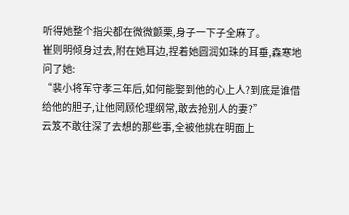听得她整个指尖都在微微颤栗,身子一下子全麻了。
崔则明倾身过去,附在她耳边,捏着她圆润如珠的耳垂,森寒地问了她:
“裴小将军守孝三年后,如何能娶到他的心上人?到底是谁借给他的胆子,让他罔顾伦理纲常,敢去抢别人的妻?”
云笈不敢往深了去想的那些事,全被他挑在明面上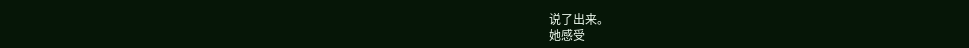说了出来。
她感受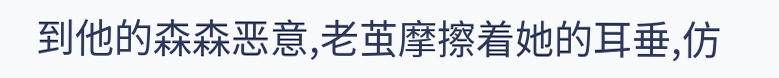到他的森森恶意,老茧摩擦着她的耳垂,仿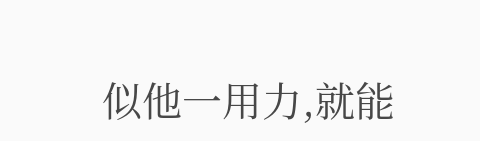似他一用力,就能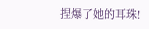捏爆了她的耳珠!